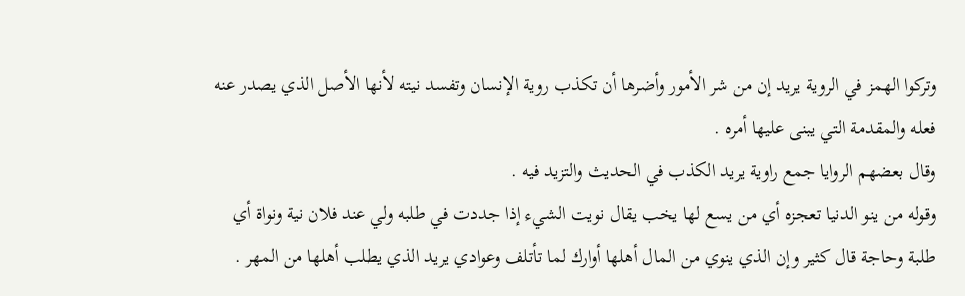وتركوا الهمز في الروية يريد إن من شر الأمور وأضرها أن تكذب روية الإنسان وتفسد نيته لأنها الأصل الذي يصدر عنه فعله والمقدمة التي يبنى عليها أمره .
وقال بعضهم الروايا جمع راوية يريد الكذب في الحديث والتزيد فيه .
وقوله من ينو الدنيا تعجزه أي من يسع لها يخب يقال نويت الشيء إذا جددت في طلبه ولي عند فلان نية ونواة أي طلبة وحاجة قال كثير وإن الذي ينوي من المال أهلها أوارك لما تأتلف وعوادي يريد الذي يطلب أهلها من المهر .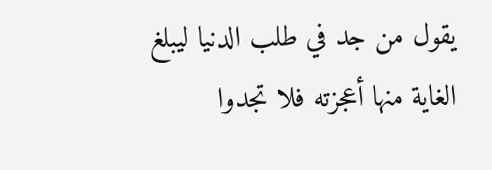يقول من جد في طلب الدنيا ليبلغ الغاية منها أعجزته فلا تجدوا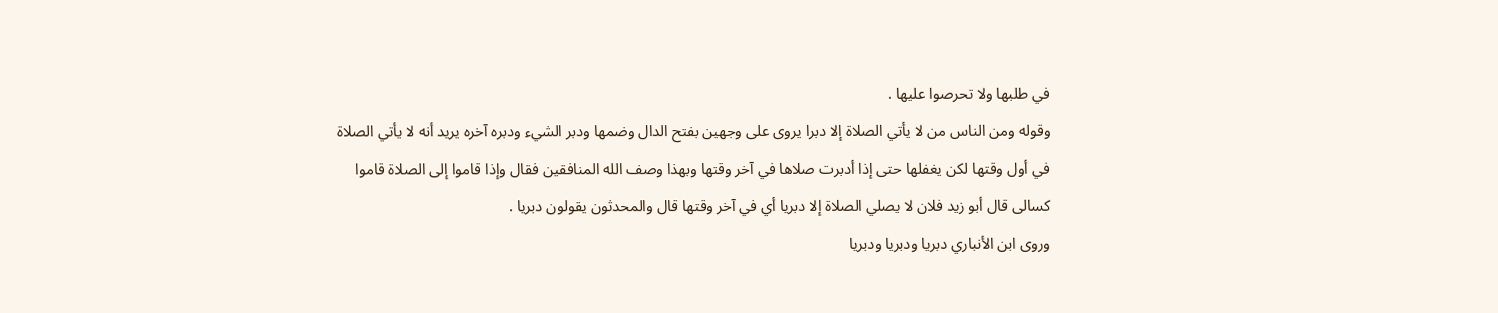في طلبها ولا تحرصوا عليها .
وقوله ومن الناس من لا يأتي الصلاة إلا دبرا يروى على وجهين بفتح الدال وضمها ودبر الشيء ودبره آخره يريد أنه لا يأتي الصلاة في أول وقتها لكن يغفلها حتى إذا أدبرت صلاها في آخر وقتها وبهذا وصف الله المنافقين فقال وإذا قاموا إلى الصلاة قاموا كسالى قال أبو زيد فلان لا يصلي الصلاة إلا دبريا أي في آخر وقتها قال والمحدثون يقولون دبريا .
وروى ابن الأنباري دبريا ودبريا ودبريا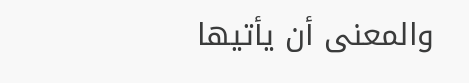والمعنى أن يأتيها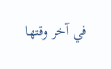في آخر وقتها